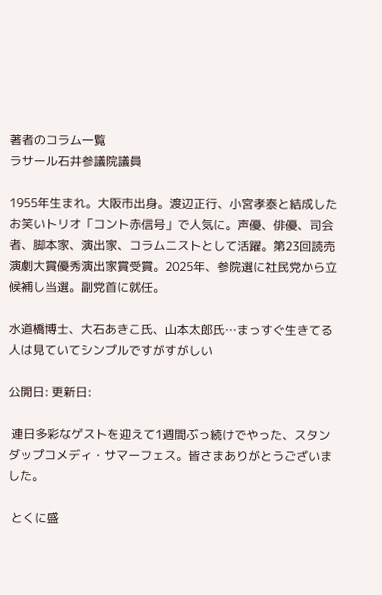著者のコラム一覧
ラサール石井参議院議員

1955年生まれ。大阪市出身。渡辺正行、小宮孝泰と結成したお笑いトリオ「コント赤信号」で人気に。声優、俳優、司会者、脚本家、演出家、コラムニストとして活躍。第23回読売演劇大賞優秀演出家賞受賞。2025年、参院選に社民党から立候補し当選。副党首に就任。

水道橋博士、大石あきこ氏、山本太郎氏…まっすぐ生きてる人は見ていてシンプルですがすがしい

公開日: 更新日:

 連日多彩なゲストを迎えて1週間ぶっ続けでやった、スタンダップコメディ・サマーフェス。皆さまありがとうございました。

 とくに盛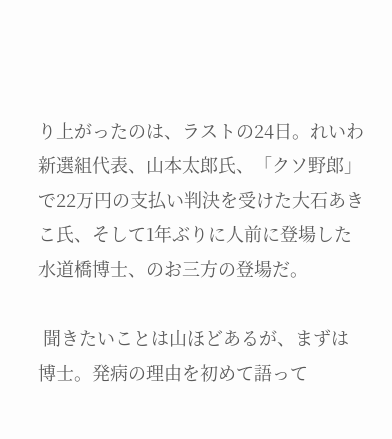り上がったのは、ラストの24日。れいわ新選組代表、山本太郎氏、「クソ野郎」で22万円の支払い判決を受けた大石あきこ氏、そして1年ぶりに人前に登場した水道橋博士、のお三方の登場だ。

 聞きたいことは山ほどあるが、まずは博士。発病の理由を初めて語って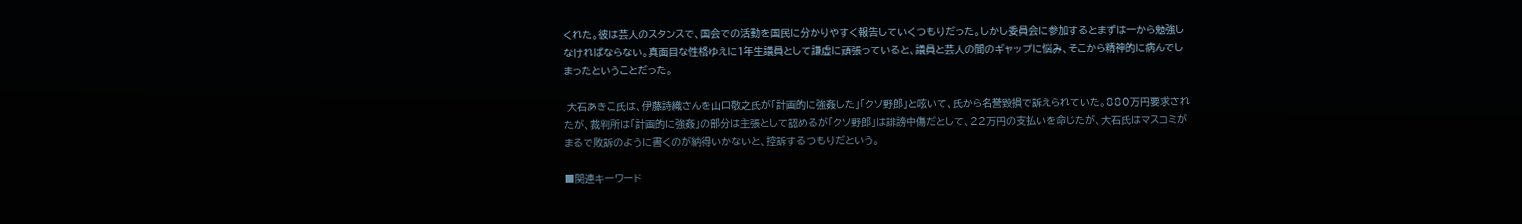くれた。彼は芸人のスタンスで、国会での活動を国民に分かりやすく報告していくつもりだった。しかし委員会に参加するとまずは一から勉強しなければならない。真面目な性格ゆえに1年生議員として謙虚に頑張っていると、議員と芸人の間のギャップに悩み、そこから精神的に病んでしまったということだった。

 大石あきこ氏は、伊藤詩織さんを山口敬之氏が「計画的に強姦した」「クソ野郎」と呟いて、氏から名誉毀損で訴えられていた。880万円要求されたが、裁判所は「計画的に強姦」の部分は主張として認めるが「クソ野郎」は誹謗中傷だとして、22万円の支払いを命じたが、大石氏はマスコミがまるで敗訴のように書くのが納得いかないと、控訴するつもりだという。

■関連キーワード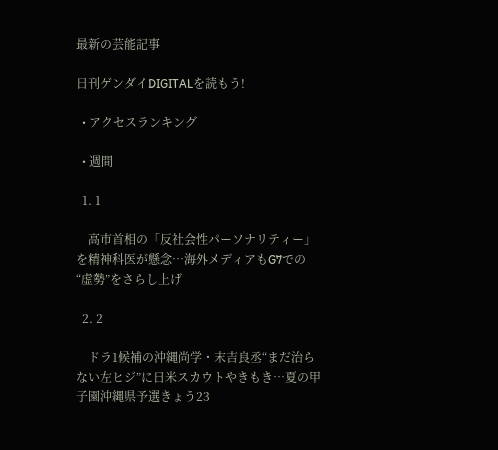最新の芸能記事

日刊ゲンダイDIGITALを読もう!

  • アクセスランキング

  • 週間

  1. 1

    高市首相の「反社会性パーソナリティー」を精神科医が懸念…海外メディアもG7での“虚勢”をさらし上げ

  2. 2

    ドラ1候補の沖縄尚学・末吉良丞“まだ治らない左ヒジ”に日米スカウトやきもき…夏の甲子園沖縄県予選きょう23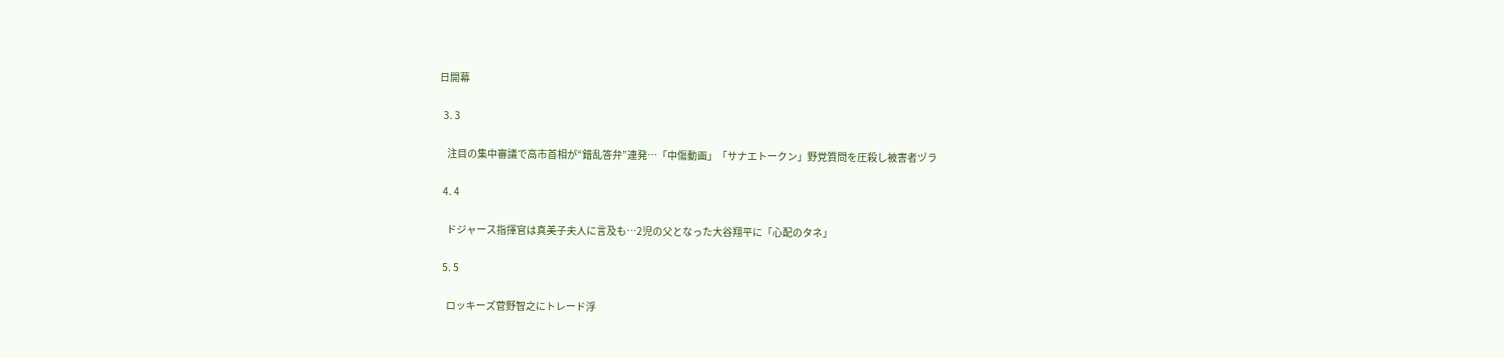日開幕

  3. 3

    注目の集中審議で高市首相が“錯乱答弁”連発…「中傷動画」「サナエトークン」野党質問を圧殺し被害者ヅラ

  4. 4

    ドジャース指揮官は真美子夫人に言及も…2児の父となった大谷翔平に「心配のタネ」

  5. 5

    ロッキーズ菅野智之にトレード浮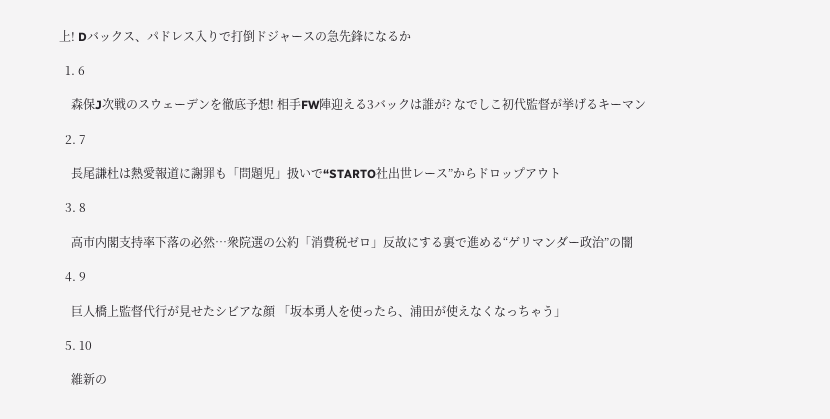上! Dバックス、パドレス入りで打倒ドジャースの急先鋒になるか

  1. 6

    森保J次戦のスウェーデンを徹底予想! 相手FW陣迎える3バックは誰が? なでしこ初代監督が挙げるキーマン

  2. 7

    長尾謙杜は熱愛報道に謝罪も「問題児」扱いで“STARTO社出世レース”からドロップアウト

  3. 8

    高市内閣支持率下落の必然…衆院選の公約「消費税ゼロ」反故にする裏で進める“ゲリマンダー政治”の闇

  4. 9

    巨人橋上監督代行が見せたシビアな顔 「坂本勇人を使ったら、浦田が使えなくなっちゃう」

  5. 10

    維新の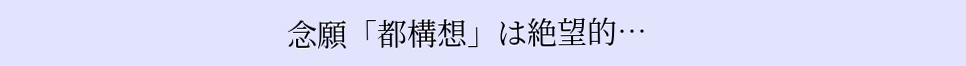念願「都構想」は絶望的…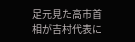足元見た高市首相が吉村代表に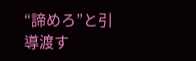“諦めろ”と引導渡す